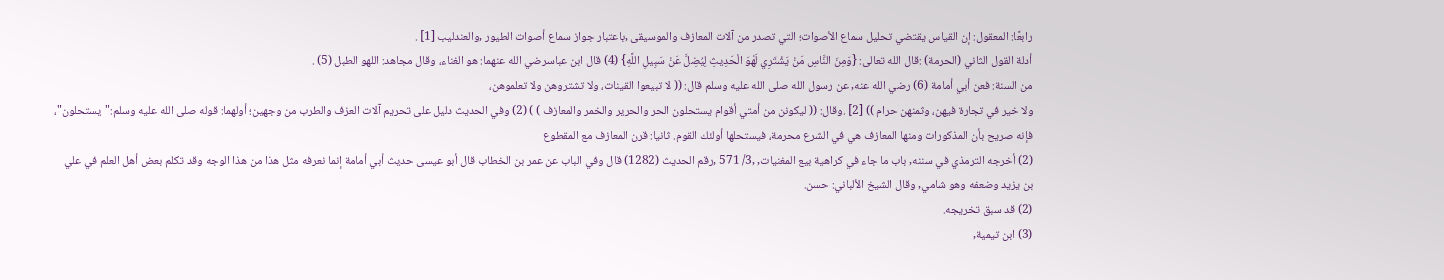رابعًا: المعقول: إن القياس يقتضي تحليل سماع الأصوات؛ التي تصدر من آلات المعازف والموسيقى ,باعتبار جواز سماع أصوات الطيور ,والعندليب [1] .
أدلة القول الثاني (الحرمة) :قال الله تعالى: {وَمِنَ النَّاسِ مَنْ يَشْتَرِي لَهْوَ الْحَدِيثِ لِيُضِلَّ عَنْ سَبِيلِ اللَّهِ} (4) قال ابن عباسرضي الله عنهما: هو الغناء، وقال مجاهد: اللهو الطبل (5) .
من السنة: فعن أبي أمامة (6) رضي الله عنه, عن رسول الله صلى الله عليه وسلم قال: (( لا تبيعوا القينات، ولا تشتروهن ولا تعلموهن،
ولا خير في تجارة فيهن، وثمنهن حرام )) [2] .وقال: (( ليكونن من أمتي أقوام يستحلون الحر والحرير والخمر والمعازف ) ) (2) وفي الحديث دليل على تحريم آلات العزف والطرب من وجهين؛ أولهما: قوله صلى الله عليه وسلم:"يستحلون"، فإنه صريح بأن المذكورات ومنها المعازف هي في الشرع محرمة، فيستحلها أولئك القوم. ثانيا: قرن المعازف مع المقطوع
(2) أخرجه الترمذي في سننه, باب ما جاء في كراهية بيع المغنيات, ,3/ 571 ,رقم الحديث (1282) قال وفي الباب عن عمر بن الخطاب قال أبو عيسى حديث أبي أمامة إنما نعرفه مثل هذا من هذا الوجه وقد تكلم بعض أهل العلم في علي بن يزيد وضعفه وهو شامي, وقال الشيخ الألباني: حسن.
(2) قد سبق تخريجه.
(3) ابن تيمية,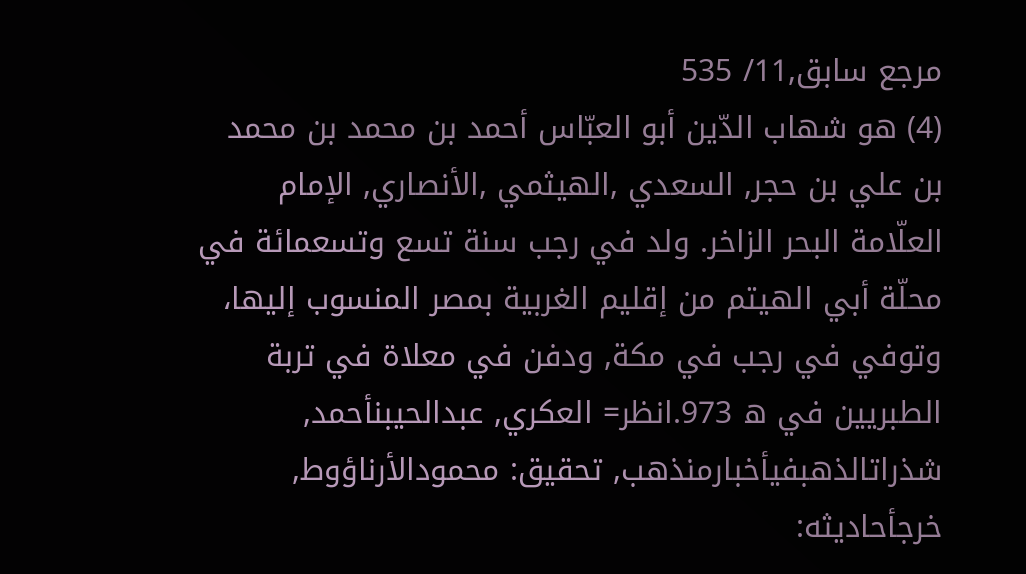مرجع سابق,11/ 535
(4) هو شهاب الدّين أبو العبّاس أحمد بن محمد بن محمد بن علي بن حجر, السعدي ,الهيثمي ,الأنصاري, الإمام العلّامة البحر الزاخر. ولد في رجب سنة تسع وتسعمائة في محلّة أبي الهيتم من إقليم الغربية بمصر المنسوب إليها، وتوفي في رجب في مكة, ودفن في معلاة في تربة الطبريين في ه 973.انظر= العكري, عبدالحيبنأحمد, شذراتالذهبفيأخبارمنذهب, تحقيق: محمودالأرناؤوط, خرجأحاديثه: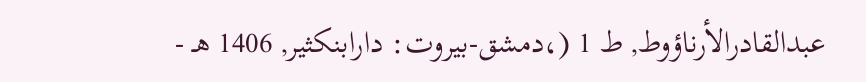عبدالقادرالأرناؤوط, ط 1 (،دمشق-بيروت: دارابنكثير, 1406 هـ -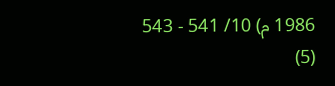1986 م) 10/ 541 - 543
(5)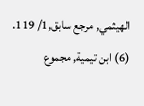الهيثمي, مرجع سابق,1/ 119.
(6) ابن تيمية, مجموع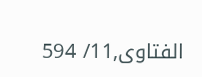الفتاوى,11/ 594